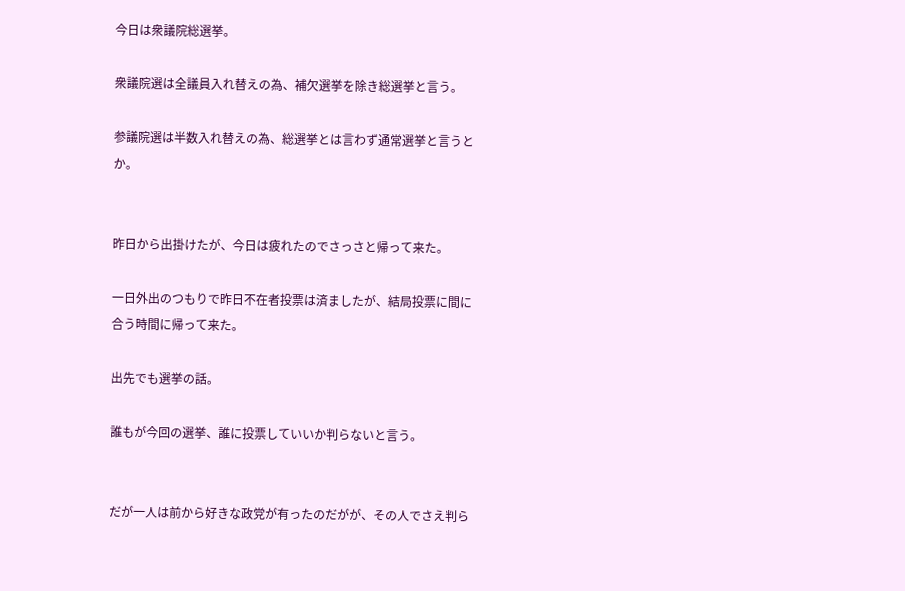今日は衆議院総選挙。

衆議院選は全議員入れ替えの為、補欠選挙を除き総選挙と言う。

参議院選は半数入れ替えの為、総選挙とは言わず通常選挙と言うとか。


昨日から出掛けたが、今日は疲れたのでさっさと帰って来た。

一日外出のつもりで昨日不在者投票は済ましたが、結局投票に間に合う時間に帰って来た。

出先でも選挙の話。

誰もが今回の選挙、誰に投票していいか判らないと言う。


だが一人は前から好きな政党が有ったのだがが、その人でさえ判ら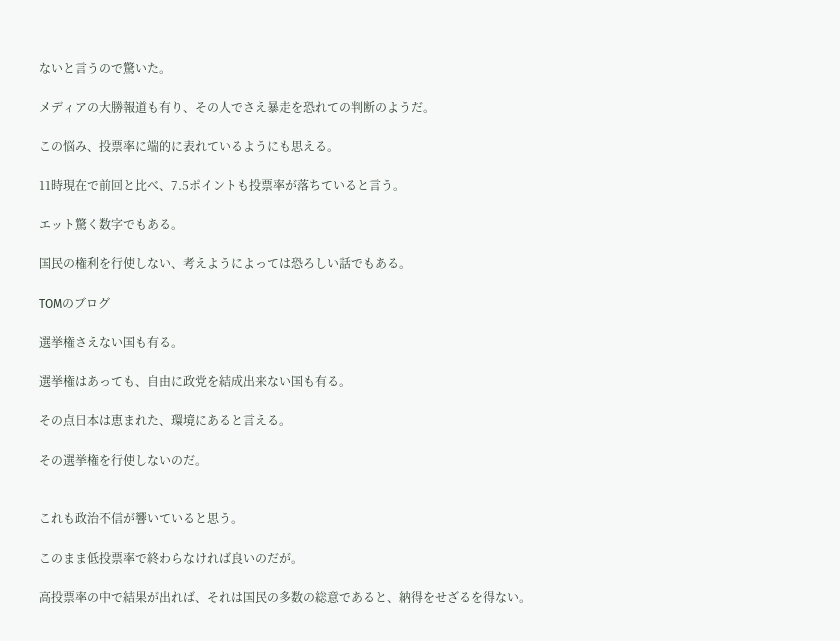ないと言うので驚いた。

メディアの大勝報道も有り、その人でさえ暴走を恐れての判断のようだ。

この悩み、投票率に端的に表れているようにも思える。

11時現在で前回と比べ、7.5ポイントも投票率が落ちていると言う。

エット驚く数字でもある。

国民の権利を行使しない、考えようによっては恐ろしい話でもある。

TOMのブログ

選挙権さえない国も有る。

選挙権はあっても、自由に政党を結成出来ない国も有る。

その点日本は恵まれた、環境にあると言える。

その選挙権を行使しないのだ。


これも政治不信が響いていると思う。

このまま低投票率で終わらなければ良いのだが。

高投票率の中で結果が出れば、それは国民の多数の総意であると、納得をせざるを得ない。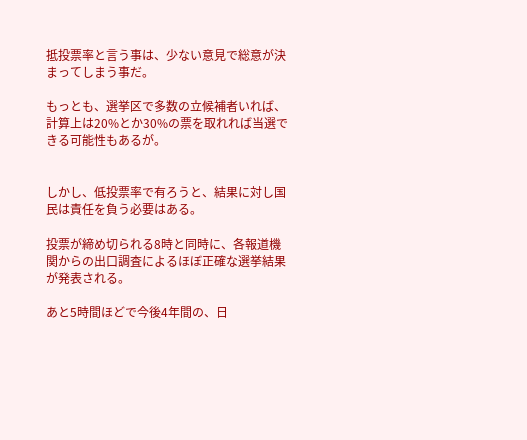抵投票率と言う事は、少ない意見で総意が決まってしまう事だ。

もっとも、選挙区で多数の立候補者いれば、計算上は20%とか30%の票を取れれば当選できる可能性もあるが。


しかし、低投票率で有ろうと、結果に対し国民は責任を負う必要はある。

投票が締め切られる8時と同時に、各報道機関からの出口調査によるほぼ正確な選挙結果が発表される。

あと5時間ほどで今後4年間の、日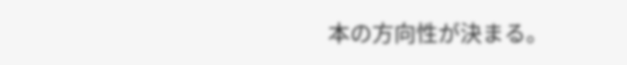本の方向性が決まる。